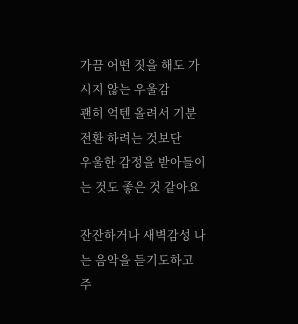가끔 어떤 짓을 해도 가시지 않는 우울감
괜히 억텐 올려서 기분 전환 하려는 것보단
우울한 감정을 받아들이는 것도 좋은 것 같아요

잔잔하거나 새벽감성 나는 음악을 듣기도하고
주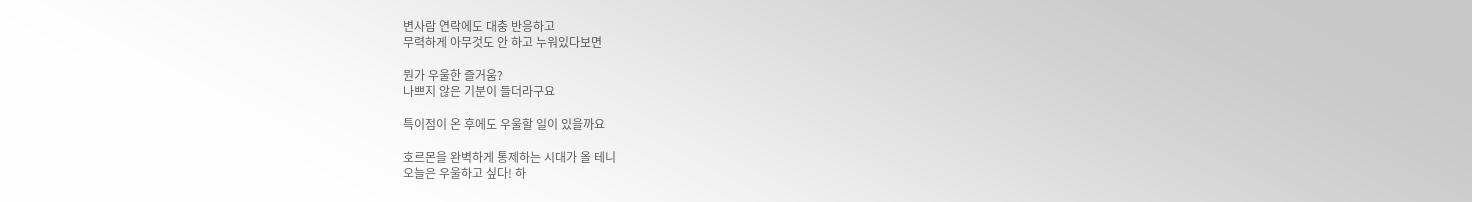변사람 연락에도 대충 반응하고
무력하게 아무것도 안 하고 누워있다보면

뭔가 우울한 즐거움?
나쁘지 않은 기분이 들더라구요

특이점이 온 후에도 우울할 일이 있을까요

호르몬을 완벽하게 통제하는 시대가 올 테니
오늘은 우울하고 싶다! 하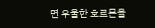면 우울한 호르몬을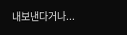내보낸다거나...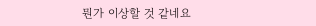뭔가 이상할 것 같네요